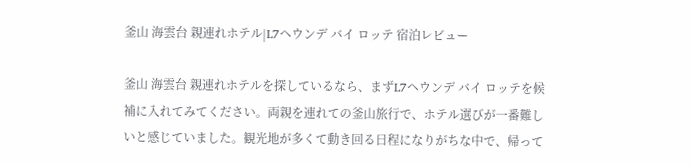釜山 海雲台 親連れホテル|L7ヘウンデ バイ ロッテ 宿泊レビュー

釜山 海雲台 親連れホテルを探しているなら、まずL7ヘウンデ バイ ロッテを候補に入れてみてください。両親を連れての釜山旅行で、ホテル選びが一番難しいと感じていました。観光地が多くて動き回る日程になりがちな中で、帰って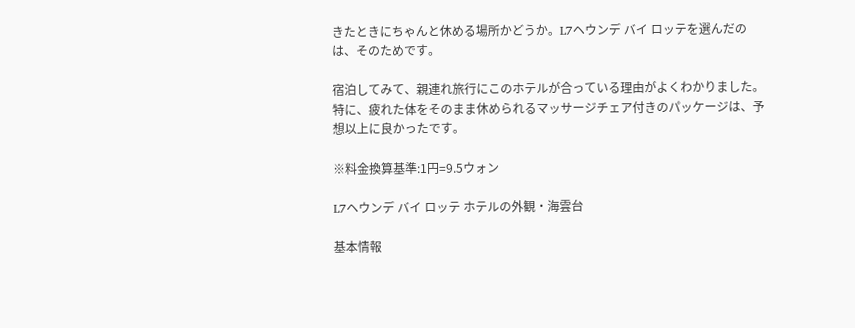きたときにちゃんと休める場所かどうか。L7ヘウンデ バイ ロッテを選んだのは、そのためです。

宿泊してみて、親連れ旅行にこのホテルが合っている理由がよくわかりました。特に、疲れた体をそのまま休められるマッサージチェア付きのパッケージは、予想以上に良かったです。

※料金換算基準:1円=9.5ウォン

L7ヘウンデ バイ ロッテ ホテルの外観・海雲台

基本情報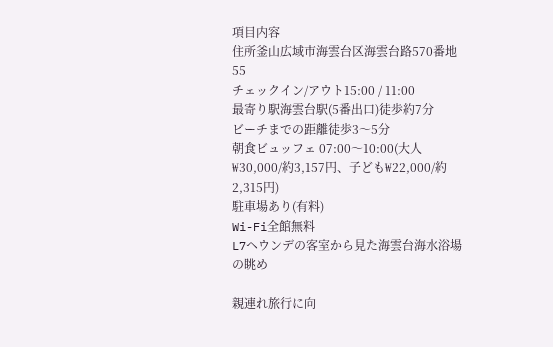項目内容
住所釜山広域市海雲台区海雲台路570番地55
チェックイン/アウト15:00 / 11:00
最寄り駅海雲台駅(5番出口)徒歩約7分
ビーチまでの距離徒歩3〜5分
朝食ビュッフェ 07:00〜10:00(大人₩30,000/約3,157円、子ども₩22,000/約2,315円)
駐車場あり(有料)
Wi-Fi全館無料
L7ヘウンデの客室から見た海雲台海水浴場の眺め

親連れ旅行に向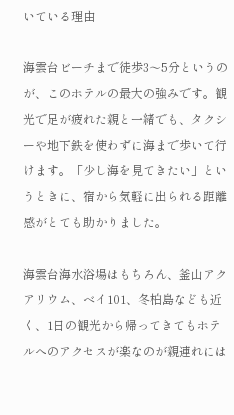いている理由

海雲台ビーチまで徒歩3〜5分というのが、このホテルの最大の強みです。観光で足が疲れた親と一緒でも、タクシーや地下鉄を使わずに海まで歩いて行けます。「少し海を見てきたい」というときに、宿から気軽に出られる距離感がとても助かりました。

海雲台海水浴場はもちろん、釜山アクアリウム、ベイ101、冬柏島なども近く、1日の観光から帰ってきてもホテルへのアクセスが楽なのが親連れには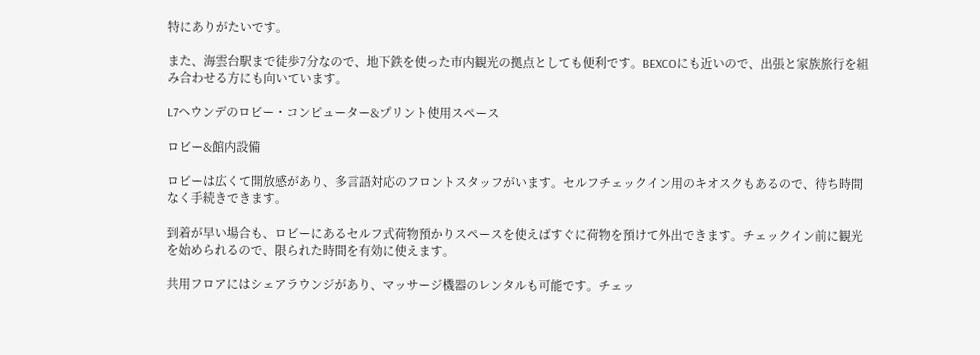特にありがたいです。

また、海雲台駅まで徒歩7分なので、地下鉄を使った市内観光の拠点としても便利です。BEXCOにも近いので、出張と家族旅行を組み合わせる方にも向いています。

L7ヘウンデのロビー・コンピューター&プリント使用スペース

ロビー&館内設備

ロビーは広くて開放感があり、多言語対応のフロントスタッフがいます。セルフチェックイン用のキオスクもあるので、待ち時間なく手続きできます。

到着が早い場合も、ロビーにあるセルフ式荷物預かりスペースを使えばすぐに荷物を預けて外出できます。チェックイン前に観光を始められるので、限られた時間を有効に使えます。

共用フロアにはシェアラウンジがあり、マッサージ機器のレンタルも可能です。チェッ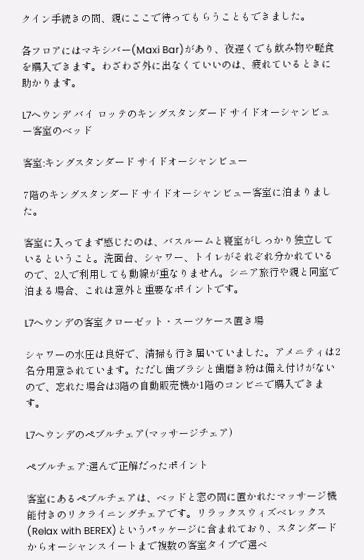クイン手続きの間、親にここで待ってもらうこともできました。

各フロアにはマキシバー(Maxi Bar)があり、夜遅くでも飲み物や軽食を購入できます。わざわざ外に出なくていいのは、疲れているときに助かります。

L7ヘウンデ バイ ロッテのキングスタンダード サイドオーシャンビュー客室のベッド

客室:キングスタンダード サイドオーシャンビュー

7階のキングスタンダード サイドオーシャンビュー客室に泊まりました。

客室に入ってまず感じたのは、バスルームと寝室がしっかり独立しているということ。洗面台、シャワー、トイレがそれぞれ分かれているので、2人で利用しても動線が重なりません。シニア旅行や親と同室で泊まる場合、これは意外と重要なポイントです。

L7ヘウンデの客室クローゼット・スーツケース置き場

シャワーの水圧は良好で、清掃も行き届いていました。アメニティは2名分用意されています。ただし歯ブラシと歯磨き粉は備え付けがないので、忘れた場合は3階の自動販売機か1階のコンビニで購入できます。

L7ヘウンデのペブルチェア(マッサージチェア)

ペブルチェア:選んで正解だったポイント

客室にあるペブルチェアは、ベッドと窓の間に置かれたマッサージ機能付きのリクライニングチェアです。リラックスウィズベレックス(Relax with BEREX)というパッケージに含まれており、スタンダードからオーシャンスイートまで複数の客室タイプで選べ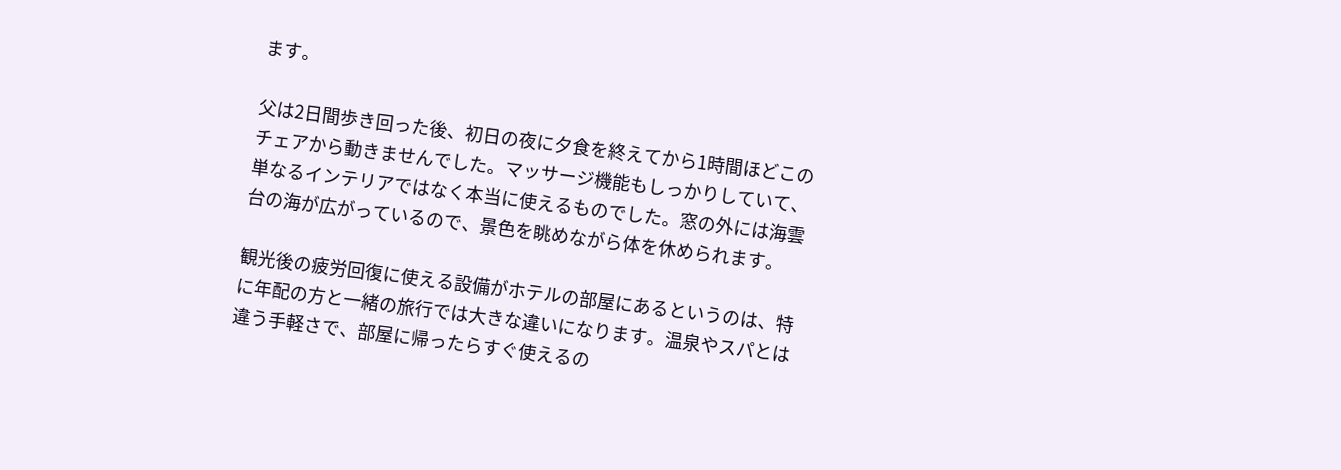ます。

父は2日間歩き回った後、初日の夜に夕食を終えてから1時間ほどこのチェアから動きませんでした。マッサージ機能もしっかりしていて、単なるインテリアではなく本当に使えるものでした。窓の外には海雲台の海が広がっているので、景色を眺めながら体を休められます。

観光後の疲労回復に使える設備がホテルの部屋にあるというのは、特に年配の方と一緒の旅行では大きな違いになります。温泉やスパとは違う手軽さで、部屋に帰ったらすぐ使えるの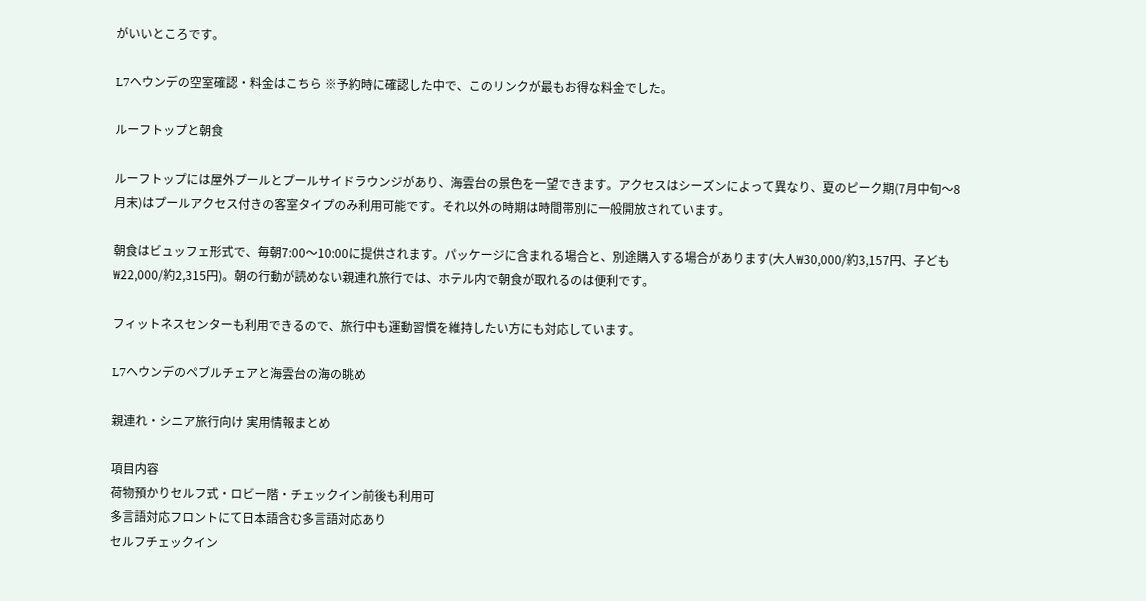がいいところです。

L7ヘウンデの空室確認・料金はこちら ※予約時に確認した中で、このリンクが最もお得な料金でした。

ルーフトップと朝食

ルーフトップには屋外プールとプールサイドラウンジがあり、海雲台の景色を一望できます。アクセスはシーズンによって異なり、夏のピーク期(7月中旬〜8月末)はプールアクセス付きの客室タイプのみ利用可能です。それ以外の時期は時間帯別に一般開放されています。

朝食はビュッフェ形式で、毎朝7:00〜10:00に提供されます。パッケージに含まれる場合と、別途購入する場合があります(大人₩30,000/約3,157円、子ども₩22,000/約2,315円)。朝の行動が読めない親連れ旅行では、ホテル内で朝食が取れるのは便利です。

フィットネスセンターも利用できるので、旅行中も運動習慣を維持したい方にも対応しています。

L7ヘウンデのペブルチェアと海雲台の海の眺め

親連れ・シニア旅行向け 実用情報まとめ

項目内容
荷物預かりセルフ式・ロビー階・チェックイン前後も利用可
多言語対応フロントにて日本語含む多言語対応あり
セルフチェックイン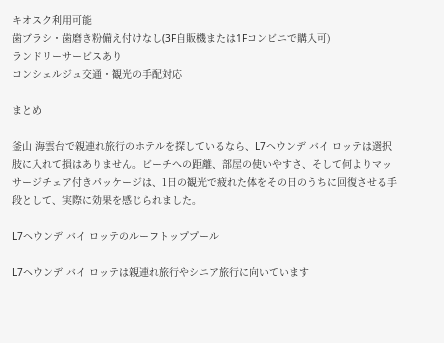キオスク利用可能
歯ブラシ・歯磨き粉備え付けなし(3F自販機または1Fコンビニで購入可)
ランドリーサービスあり
コンシェルジュ交通・観光の手配対応

まとめ

釜山 海雲台で親連れ旅行のホテルを探しているなら、L7ヘウンデ バイ ロッテは選択肢に入れて損はありません。ビーチへの距離、部屋の使いやすさ、そして何よりマッサージチェア付きパッケージは、1日の観光で疲れた体をその日のうちに回復させる手段として、実際に効果を感じられました。

L7ヘウンデ バイ ロッテのルーフトッププール

L7ヘウンデ バイ ロッテは親連れ旅行やシニア旅行に向いています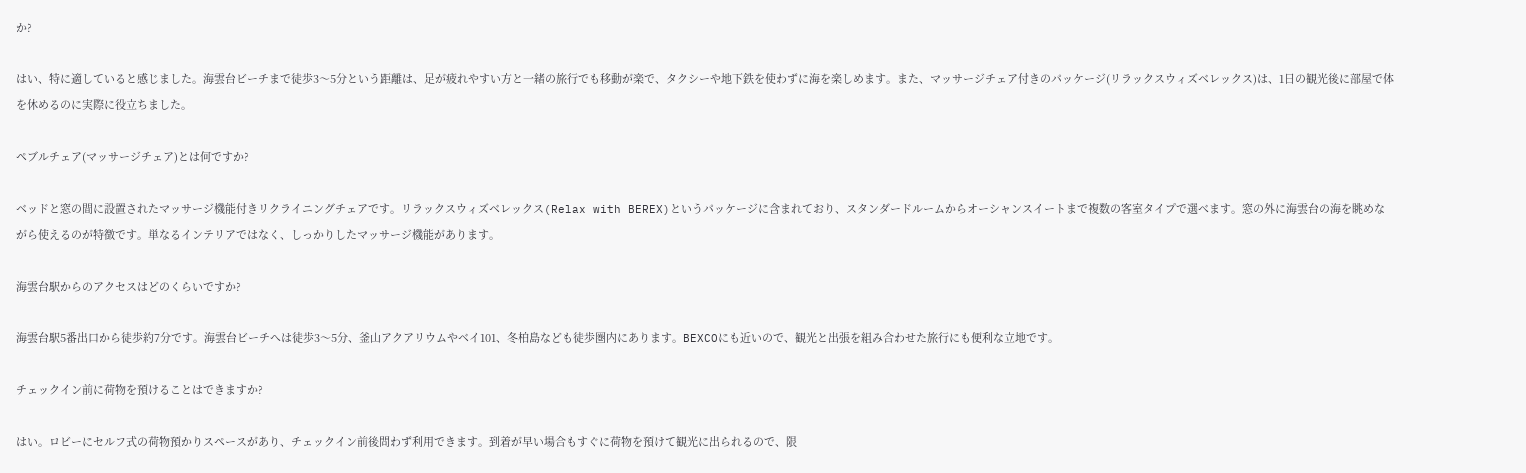か?

はい、特に適していると感じました。海雲台ビーチまで徒歩3〜5分という距離は、足が疲れやすい方と一緒の旅行でも移動が楽で、タクシーや地下鉄を使わずに海を楽しめます。また、マッサージチェア付きのパッケージ(リラックスウィズベレックス)は、1日の観光後に部屋で体を休めるのに実際に役立ちました。

ペブルチェア(マッサージチェア)とは何ですか?

ベッドと窓の間に設置されたマッサージ機能付きリクライニングチェアです。リラックスウィズベレックス(Relax with BEREX)というパッケージに含まれており、スタンダードルームからオーシャンスイートまで複数の客室タイプで選べます。窓の外に海雲台の海を眺めながら使えるのが特徴です。単なるインテリアではなく、しっかりしたマッサージ機能があります。

海雲台駅からのアクセスはどのくらいですか?

海雲台駅5番出口から徒歩約7分です。海雲台ビーチへは徒歩3〜5分、釜山アクアリウムやベイ101、冬柏島なども徒歩圏内にあります。BEXCOにも近いので、観光と出張を組み合わせた旅行にも便利な立地です。

チェックイン前に荷物を預けることはできますか?

はい。ロビーにセルフ式の荷物預かりスペースがあり、チェックイン前後問わず利用できます。到着が早い場合もすぐに荷物を預けて観光に出られるので、限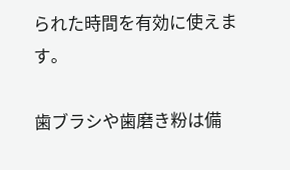られた時間を有効に使えます。

歯ブラシや歯磨き粉は備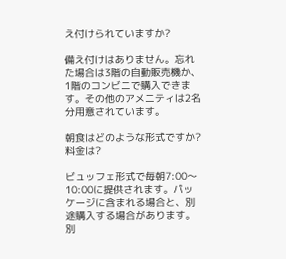え付けられていますか?

備え付けはありません。忘れた場合は3階の自動販売機か、1階のコンビニで購入できます。その他のアメニティは2名分用意されています。

朝食はどのような形式ですか?料金は?

ビュッフェ形式で毎朝7:00〜10:00に提供されます。パッケージに含まれる場合と、別途購入する場合があります。別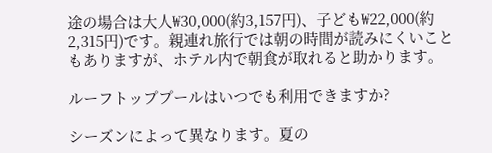途の場合は大人₩30,000(約3,157円)、子ども₩22,000(約2,315円)です。親連れ旅行では朝の時間が読みにくいこともありますが、ホテル内で朝食が取れると助かります。

ルーフトッププールはいつでも利用できますか?

シーズンによって異なります。夏の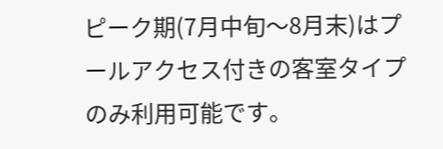ピーク期(7月中旬〜8月末)はプールアクセス付きの客室タイプのみ利用可能です。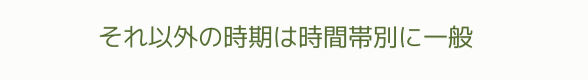それ以外の時期は時間帯別に一般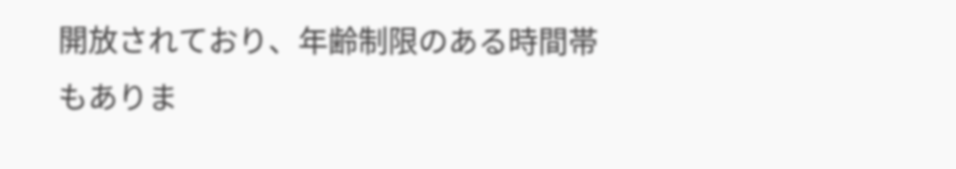開放されており、年齢制限のある時間帯もありま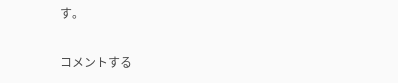す。

コメントする